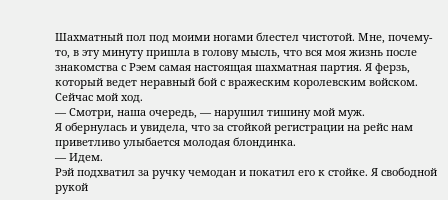Шахматный пол под моими ногами блестел чистотой. Мне, почему-то, в эту минуту пришла в голову мысль, что вся моя жизнь после знакомства с Рэем самая настоящая шахматная партия. Я ферзь, который ведет неравный бой с вражеским королевским войском. Сейчас мой ход.
— Смотри, наша очередь, — нарушил тишину мой муж.
Я обернулась и увидела, что за стойкой регистрации на рейс нам приветливо улыбается молодая блондинка.
— Идем.
Рэй подхватил за ручку чемодан и покатил его к стойке. Я свободной рукой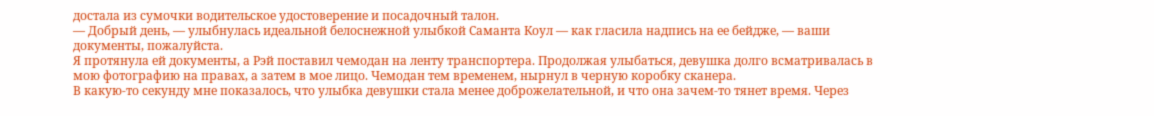достала из сумочки водительское удостоверение и посадочный талон.
— Добрый день, — улыбнулась идеальной белоснежной улыбкой Саманта Коул — как гласила надпись на ее бейдже, — ваши документы, пожалуйста.
Я протянула ей документы, а Рэй поставил чемодан на ленту транспортера. Продолжая улыбаться, девушка долго всматривалась в мою фотографию на правах, а затем в мое лицо. Чемодан тем временем, нырнул в черную коробку сканера.
В какую-то секунду мне показалось, что улыбка девушки стала менее доброжелательной, и что она зачем-то тянет время. Через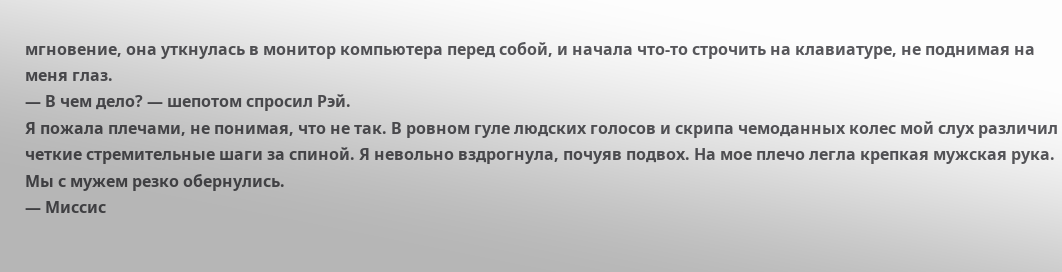мгновение, она уткнулась в монитор компьютера перед собой, и начала что-то строчить на клавиатуре, не поднимая на меня глаз.
— В чем дело? — шепотом спросил Рэй.
Я пожала плечами, не понимая, что не так. В ровном гуле людских голосов и скрипа чемоданных колес мой слух различил четкие стремительные шаги за спиной. Я невольно вздрогнула, почуяв подвох. На мое плечо легла крепкая мужская рука. Мы с мужем резко обернулись.
— Миссис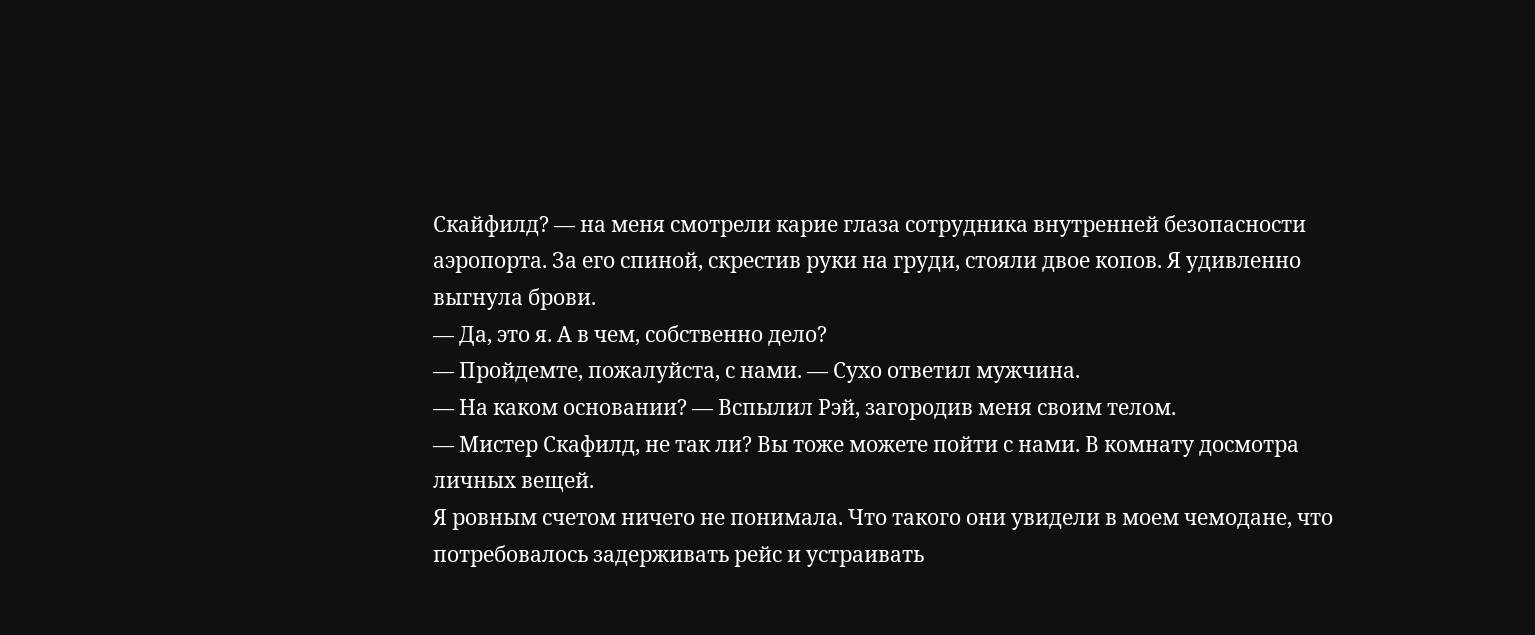Скайфилд? — на меня смотрели карие глаза сотрудника внутренней безопасности аэропорта. За его спиной, скрестив руки на груди, стояли двое копов. Я удивленно выгнула брови.
— Да, это я. А в чем, собственно дело?
— Пройдемте, пожалуйста, с нами. — Сухо ответил мужчина.
— На каком основании? — Вспылил Рэй, загородив меня своим телом.
— Мистер Скафилд, не так ли? Вы тоже можете пойти с нами. В комнату досмотра личных вещей.
Я ровным счетом ничего не понимала. Что такого они увидели в моем чемодане, что потребовалось задерживать рейс и устраивать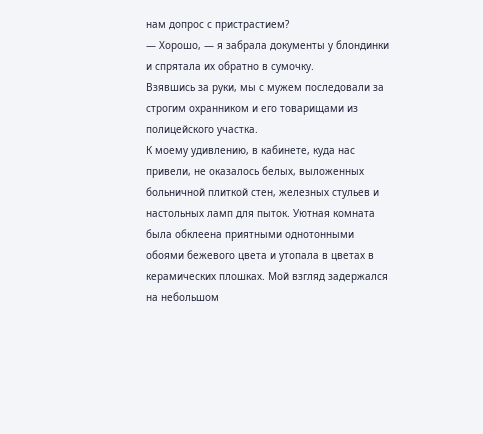нам допрос с пристрастием?
— Хорошо, — я забрала документы у блондинки и спрятала их обратно в сумочку.
Взявшись за руки, мы с мужем последовали за строгим охранником и его товарищами из полицейского участка.
К моему удивлению, в кабинете, куда нас привели, не оказалось белых, выложенных больничной плиткой стен, железных стульев и настольных ламп для пыток. Уютная комната была обклеена приятными однотонными обоями бежевого цвета и утопала в цветах в керамических плошках. Мой взгляд задержался на небольшом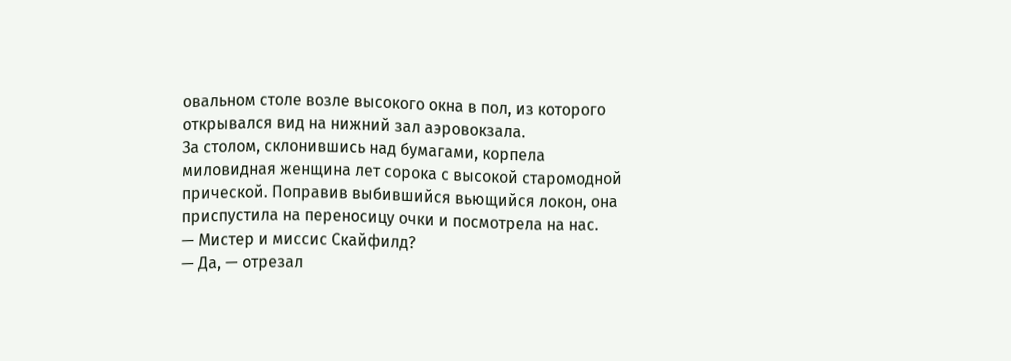овальном столе возле высокого окна в пол, из которого открывался вид на нижний зал аэровокзала.
За столом, склонившись над бумагами, корпела миловидная женщина лет сорока с высокой старомодной прической. Поправив выбившийся вьющийся локон, она приспустила на переносицу очки и посмотрела на нас.
— Мистер и миссис Скайфилд?
— Да, — отрезал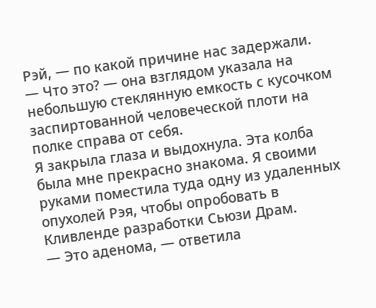Рэй, — по какой причине нас задержали.
— Что это? — она взглядом указала на небольшую стеклянную емкость с кусочком заспиртованной человеческой плоти на полке справа от себя.
Я закрыла глаза и выдохнула. Эта колба была мне прекрасно знакома. Я своими руками поместила туда одну из удаленных опухолей Рэя, чтобы опробовать в Кливленде разработки Сьюзи Драм.
— Это аденома, — ответила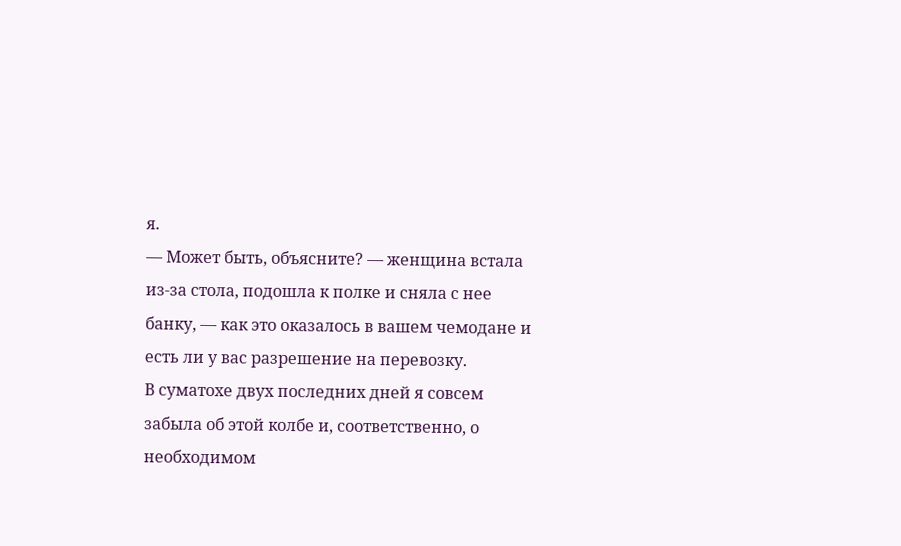я.
— Может быть, объясните? — женщина встала из-за стола, подошла к полке и сняла с нее банку, — как это оказалось в вашем чемодане и есть ли у вас разрешение на перевозку.
В суматохе двух последних дней я совсем забыла об этой колбе и, соответственно, о необходимом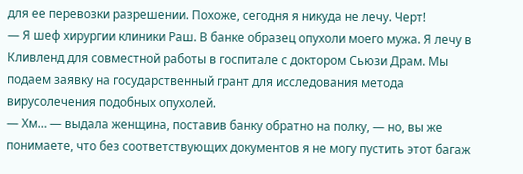для ее перевозки разрешении. Похоже, сегодня я никуда не лечу. Черт!
— Я шеф хирургии клиники Раш. В банке образец опухоли моего мужа. Я лечу в Кливленд для совместной работы в госпитале с доктором Сьюзи Драм. Мы подаем заявку на государственный грант для исследования метода вирусолечения подобных опухолей.
— Хм… — выдала женщина, поставив банку обратно на полку, — но, вы же понимаете, что без соответствующих документов я не могу пустить этот багаж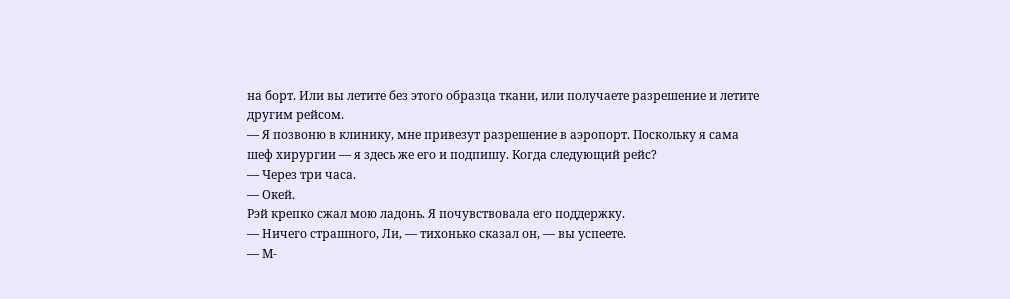на борт. Или вы летите без этого образца ткани, или получаете разрешение и летите другим рейсом.
— Я позвоню в клинику, мне привезут разрешение в аэропорт. Поскольку я сама шеф хирургии — я здесь же его и подпишу. Когда следующий рейс?
— Через три часа.
— Окей.
Рэй крепко сжал мою ладонь. Я почувствовала его поддержку.
— Ничего страшного, Ли, — тихонько сказал он, — вы успеете.
— М-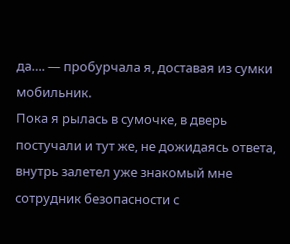да…. — пробурчала я, доставая из сумки мобильник.
Пока я рылась в сумочке, в дверь постучали и тут же, не дожидаясь ответа, внутрь залетел уже знакомый мне сотрудник безопасности с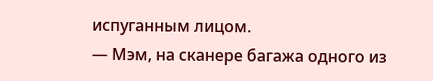испуганным лицом.
— Мэм, на сканере багажа одного из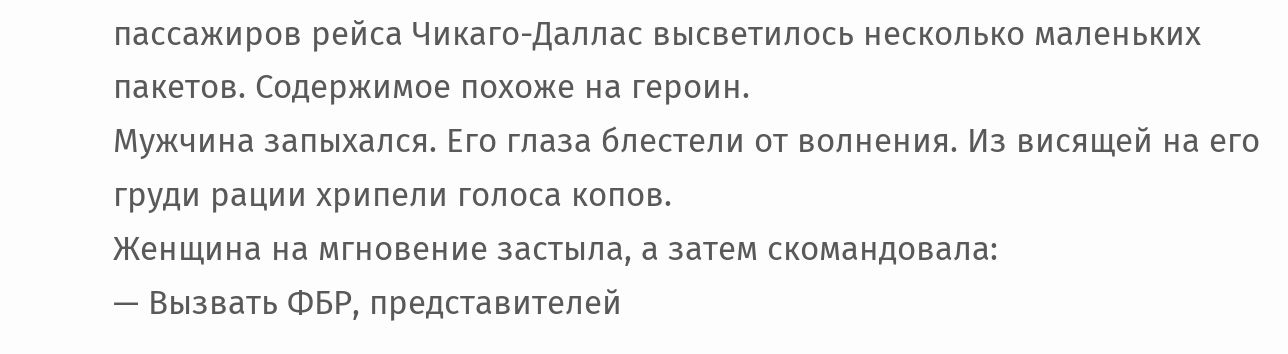пассажиров рейса Чикаго-Даллас высветилось несколько маленьких пакетов. Содержимое похоже на героин.
Мужчина запыхался. Его глаза блестели от волнения. Из висящей на его груди рации хрипели голоса копов.
Женщина на мгновение застыла, а затем скомандовала:
— Вызвать ФБР, представителей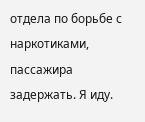отдела по борьбе с наркотиками, пассажира задержать. Я иду.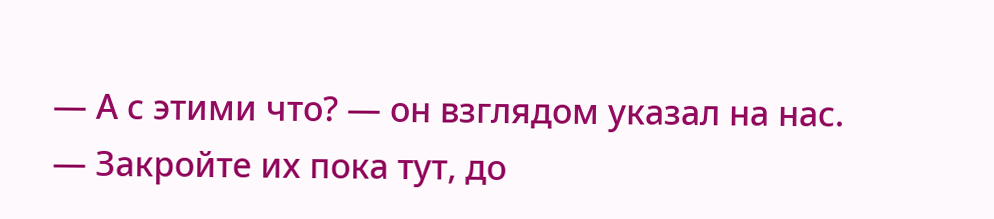— А с этими что? — он взглядом указал на нас.
— Закройте их пока тут, до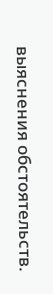выяснения обстоятельств.